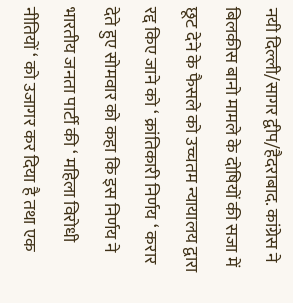नयी दिल्ली/सागर द्वीप/हैदराबाद. कांग्रेस ने बिलकीस बानो मामले के दोषियों की सजा में छूट देने के फैसले को उच्चतम न्यायालय द्वारा रद्द किए जाने को ‘ क्रांतिकारी निर्णय ‘ करार देते हुए सोमवार को कहा कि इस निर्णय ने भारतीय जनता पार्टी की ‘ महिला विरोधी नीतियों ‘ को उजागर कर दिया है तथा एक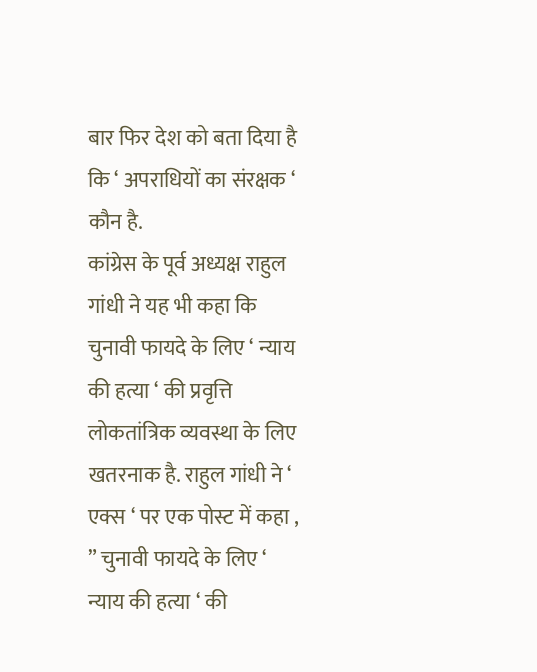बार फिर देश को बता दिया है कि ‘ अपराधियों का संरक्षक ‘ कौन है.
कांग्रेस के पूर्व अध्यक्ष राहुल गांधी ने यह भी कहा कि चुनावी फायदे के लिए ‘ न्याय की हत्या ‘ की प्रवृत्ति लोकतांत्रिक व्यवस्था के लिए खतरनाक है. राहुल गांधी ने ‘ एक्स ‘ पर एक पोस्ट में कहा , ” चुनावी फायदे के लिए ‘ न्याय की हत्या ‘ की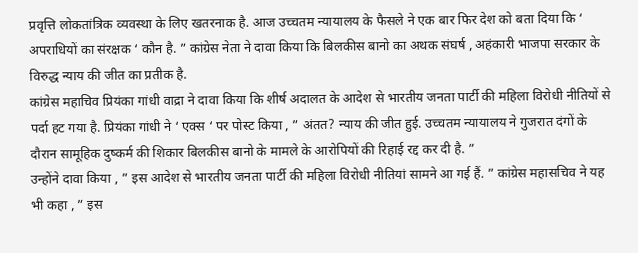प्रवृत्ति लोकतांत्रिक व्यवस्था के लिए खतरनाक है. आज उच्चतम न्यायालय के फैसले ने एक बार फिर देश को बता दिया कि ‘ अपराधियों का संरक्षक ‘ कौन है. ” कांग्रेस नेता ने दावा किया कि बिलकीस बानो का अथक संघर्ष , अहंकारी भाजपा सरकार के विरुद्ध न्याय की जीत का प्रतीक है.
कांग्रेस महाचिव प्रियंका गांधी वाद्रा ने दावा किया कि शीर्ष अदालत के आदेश से भारतीय जनता पार्टी की महिला विरोधी नीतियों से पर्दा हट गया है. प्रियंका गांधी ने ‘ एक्स ‘ पर पोस्ट किया , ” अंतत? न्याय की जीत हुई. उच्चतम न्यायालय ने गुजरात दंगों के दौरान सामूहिक दुष्कर्म की शिकार बिलकीस बानो के मामले के आरोपियों की रिहाई रद्द कर दी है. ”
उन्होंने दावा किया , ” इस आदेश से भारतीय जनता पार्टी की महिला विरोधी नीतियां सामने आ गई हैं. ” कांग्रेस महासचिव ने यह भी कहा , ” इस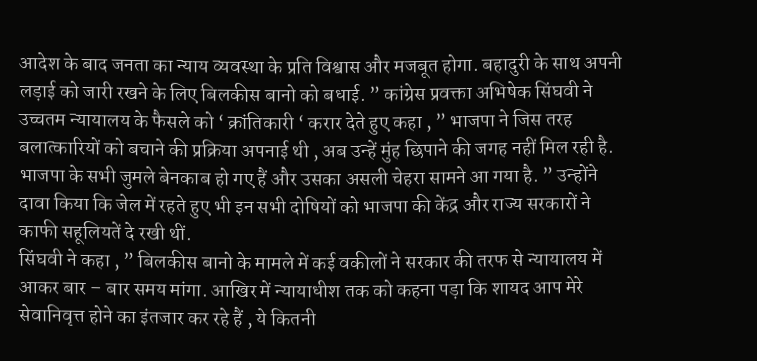आदेश के बाद जनता का न्याय व्यवस्था के प्रति विश्वास और मजबूत होगा. बहादुरी के साथ अपनी लड़ाई को जारी रखने के लिए बिलकीस बानो को बधाई. ” कांग्रेस प्रवक्ता अभिषेक सिंघवी ने उच्चतम न्यायालय के फैसले को ‘ क्रांतिकारी ‘ करार देते हुए कहा , ” भाजपा ने जिस तरह बलात्कारियों को बचाने की प्रक्रिया अपनाई थी , अब उन्हें मुंह छिपाने की जगह नहीं मिल रही है. भाजपा के सभी जुमले बेनकाब हो गए हैं और उसका असली चेहरा सामने आ गया है. ” उन्होंने दावा किया कि जेल में रहते हुए भी इन सभी दोषियों को भाजपा की केंद्र और राज्य सरकारों ने काफी सहूलियतें दे रखी थीं.
सिंघवी ने कहा , ” बिलकीस बानो के मामले में कई वकीलों ने सरकार की तरफ से न्यायालय में आकर बार – बार समय मांगा. आखिर में न्यायाधीश तक को कहना पड़ा कि शायद आप मेरे सेवानिवृत्त होने का इंतजार कर रहे हैं , ये कितनी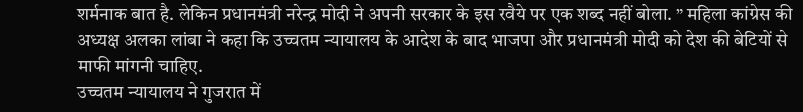शर्मनाक बात है. लेकिन प्रधानमंत्री नरेन्द्र मोदी ने अपनी सरकार के इस रवैये पर एक शब्द नहीं बोला. ” महिला कांग्रेस की अध्यक्ष अलका लांबा ने कहा कि उच्चतम न्यायालय के आदेश के बाद भाजपा और प्रधानमंत्री मोदी को देश की बेटियों से माफी मांगनी चाहिए.
उच्चतम न्यायालय ने गुजरात में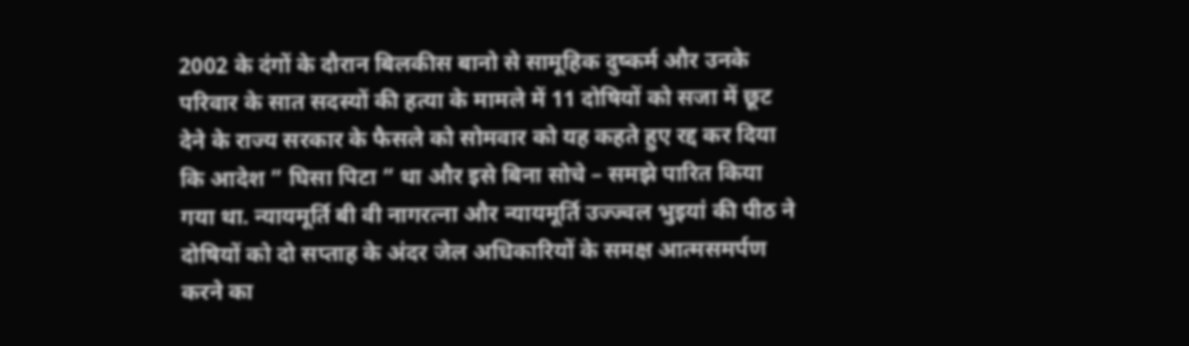2002 के दंगों के दौरान बिलकीस बानो से सामूहिक दुष्कर्म और उनके परिवार के सात सदस्यों की हत्या के मामले में 11 दोषियों को सजा में छूट देने के राज्य सरकार के फैसले को सोमवार को यह कहते हुए रद्द कर दिया कि आदेश ” घिसा पिटा ” था और इसे बिना सोचे – समझे पारित किया गया था. न्यायमूर्ति बी वी नागरत्ना और न्यायमूर्ति उज्ज्वल भुइयां की पीठ ने दोषियों को दो सप्ताह के अंदर जेल अधिकारियों के समक्ष आत्मसमर्पण करने का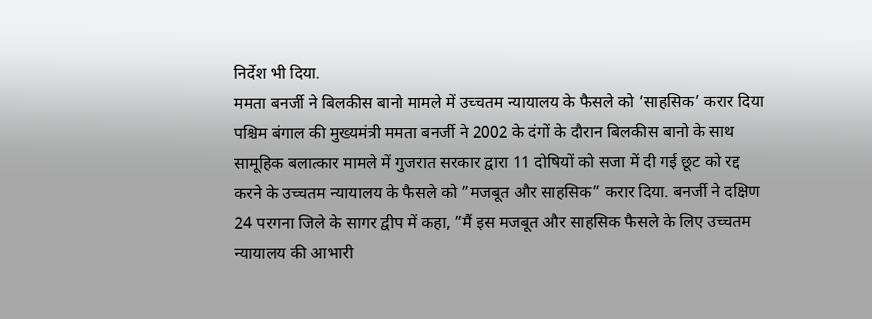निर्देश भी दिया.
ममता बनर्जी ने बिलकीस बानो मामले में उच्चतम न्यायालय के फैसले को ‘साहसिक’ करार दिया
पश्चिम बंगाल की मुख्यमंत्री ममता बनर्जी ने 2002 के दंगों के दौरान बिलकीस बानो के साथ सामूहिक बलात्कार मामले में गुजरात सरकार द्वारा 11 दोषियों को सजा में दी गई छूट को रद्द करने के उच्चतम न्यायालय के फैसले को ”मजबूत और साहसिक” करार दिया. बनर्जी ने दक्षिण 24 परगना जिले के सागर द्वीप में कहा, ”मैं इस मजबूत और साहसिक फैसले के लिए उच्चतम न्यायालय की आभारी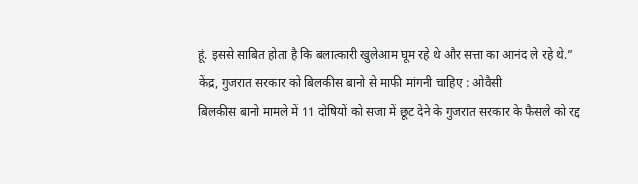हूं. इससे साबित होता है कि बलात्कारी खुलेआम घूम रहे थे और सत्ता का आनंद ले रहे थे.”
केंद्र, गुजरात सरकार को बिलकीस बानो से माफी मांगनी चाहिए : ओवैसी
बिलकीस बानो मामले में 11 दोषियों को सजा में छूट देने के गुजरात सरकार के फैसले को रद्द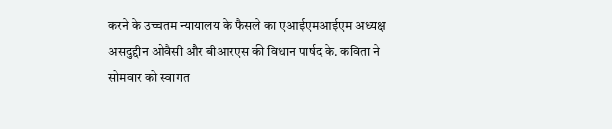करने के उच्चतम न्यायालय के फैसले का एआईएमआईएम अध्यक्ष असदुद्दीन ओवैसी और बीआरएस की विधान पार्षद के. कविता ने सोमवार को स्वागत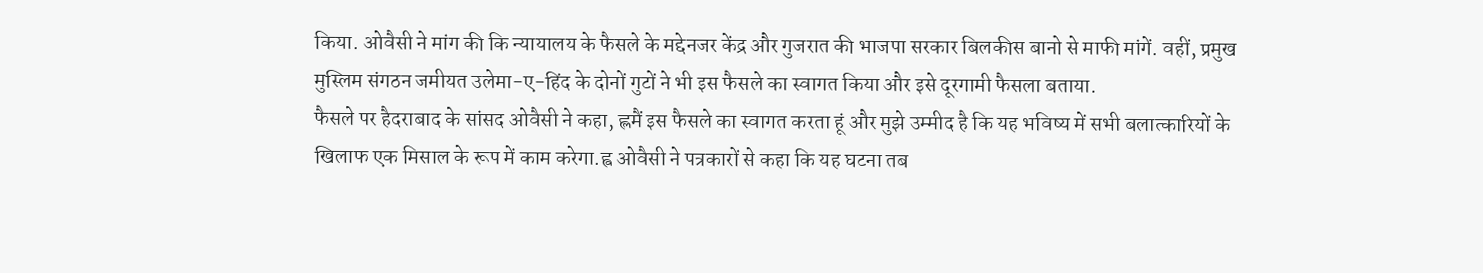किया. ओवैसी ने मांग की कि न्यायालय के फैसले के मद्देनजर केंद्र और गुजरात की भाजपा सरकार बिलकीस बानो से माफी मांगें. वहीं, प्रमुख मुस्लिम संगठन जमीयत उलेमा-ए-हिंद के दोनों गुटों ने भी इस फैसले का स्वागत किया और इसे दूरगामी फैसला बताया.
फैसले पर हैदराबाद के सांसद ओवैसी ने कहा, ह्लमैं इस फैसले का स्वागत करता हूं और मुझे उम्मीद है कि यह भविष्य में सभी बलात्कारियों के खिलाफ एक मिसाल के रूप में काम करेगा.ह्व ओवैसी ने पत्रकारों से कहा कि यह घटना तब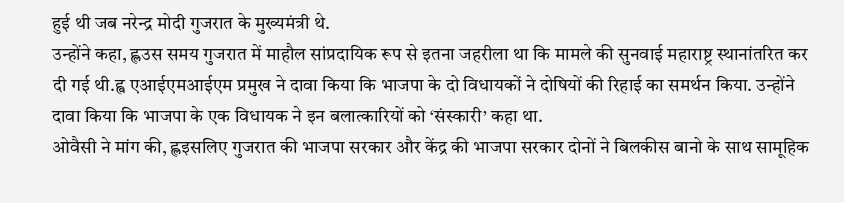हुई थी जब नरेन्द्र मोदी गुजरात के मुख्यमंत्री थे.
उन्होंने कहा, ह्लउस समय गुजरात में माहौल सांप्रदायिक रूप से इतना जहरीला था कि मामले की सुनवाई महाराष्ट्र स्थानांतरित कर दी गई थी.ह्व एआईएमआईएम प्रमुख ने दावा किया कि भाजपा के दो विधायकों ने दोषियों की रिहाई का समर्थन किया. उन्होंने दावा किया कि भाजपा के एक विधायक ने इन बलात्कारियों को ‘संस्कारी’ कहा था.
ओवैसी ने मांग की, ह्लइसलिए गुजरात की भाजपा सरकार और केंद्र की भाजपा सरकार दोनों ने बिलकीस बानो के साथ सामूहिक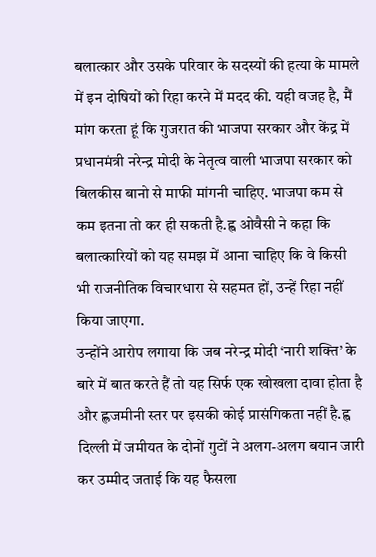बलात्कार और उसके परिवार के सदस्यों की हत्या के मामले में इन दोषियों को रिहा करने में मदद की. यही वजह है, मैं मांग करता हूं कि गुजरात की भाजपा सरकार और केंद्र में प्रधानमंत्री नरेन्द्र मोदी के नेतृत्व वाली भाजपा सरकार को बिलकीस बानो से माफी मांगनी चाहिए. भाजपा कम से कम इतना तो कर ही सकती है.ह्व ओवैसी ने कहा कि बलात्कारियों को यह समझ में आना चाहिए कि वे किसी भी राजनीतिक विचारधारा से सहमत हों, उन्हें रिहा नहीं किया जाएगा.
उन्होंने आरोप लगाया कि जब नरेन्द्र मोदी ‘नारी शक्ति’ के बारे में बात करते हैं तो यह सिर्फ एक खोखला दावा होता है और ह्लजमीनी स्तर पर इसकी कोई प्रासंगिकता नहीं है.ह्व दिल्ली में जमीयत के दोनों गुटों ने अलग-अलग बयान जारी कर उम्मीद जताई कि यह फैसला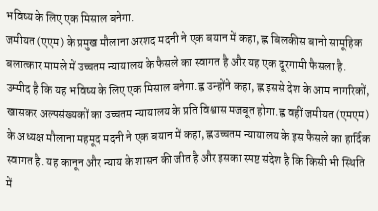भविष्य के लिए एक मिसाल बनेगा.
जमीयत (एएम) के प्रमुख मौलाना अरशद मदनी ने एक बयान में कहा, ह्ल बिलकीस बानो सामूहिक बलात्कार मामले में उच्चतम न्यायालय के फैसले का स्वागत है और यह एक दूरगामी फैसला है. उम्मीद है कि यह भविष्य के लिए एक मिसाल बनेगा.ह्व उन्होंने कहा, ह्ल इससे देश के आम नागरिकों, खासकर अल्पसंख्यकों का उच्चतम न्यायालय के प्रति विश्वास मजबूत होगा.ह्व वहीं जमीयत (एमएम) के अध्यक्ष मौलाना महमूद मदनी ने एक बयान में कहा, ह्लउच्चतम न्यायालय के इस फैसले का हार्दिक स्वागत है. यह कानून और न्याय के शासन की जीत है और इसका स्पष्ट संदेश है कि किसी भी स्थिति में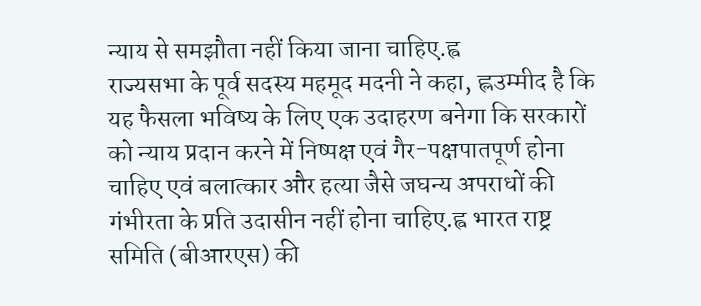न्याय से समझौता नहीं किया जाना चाहिए.ह्व
राज्यसभा के पूर्व सदस्य महमूद मदनी ने कहा, ह्लउम्मीद है कि यह फैसला भविष्य के लिए एक उदाहरण बनेगा कि सरकारों को न्याय प्रदान करने में निष्पक्ष एवं गैर-पक्षपातपूर्ण होना चाहिए एवं बलात्कार और हत्या जैसे जघन्य अपराधों की गंभीरता के प्रति उदासीन नहीं होना चाहिए.ह्व भारत राष्ट्र समिति (बीआरएस) की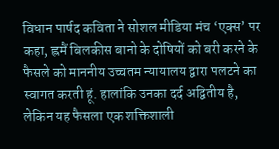विधान पार्षद कविता ने सोशल मीडिया मंच ‘एक्स’ पर कहा, ह्लमैं बिलकीस बानो के दोषियों को बरी करने के फैसले को माननीय उच्चतम न्यायालय द्वारा पलटने का स्वागत करती हूं. हालांकि उनका दर्द अद्वितीय है, लेकिन यह फैसला एक शक्तिशाली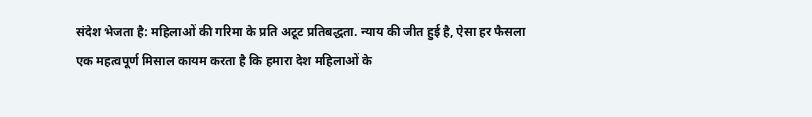संदेश भेजता है: महिलाओं की गरिमा के प्रति अटूट प्रतिबद्धता. न्याय की जीत हुई है, ऐसा हर फैसला एक महत्वपूर्ण मिसाल कायम करता है कि हमारा देश महिलाओं के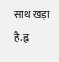साथ खड़ा है.ह्व